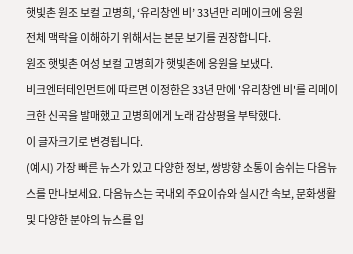햇빛촌 원조 보컬 고병희, ‘유리창엔 비’ 33년만 리메이크에 응원
전체 맥락을 이해하기 위해서는 본문 보기를 권장합니다.
원조 햇빛촌 여성 보컬 고병희가 햇빛촌에 응원을 보냈다.
비크엔터테인먼트에 따르면 이정한은 33년 만에 '유리창엔 비'를 리메이크한 신곡을 발매했고 고병희에게 노래 감상평을 부탁했다.
이 글자크기로 변경됩니다.
(예시) 가장 빠른 뉴스가 있고 다양한 정보, 쌍방향 소통이 숨쉬는 다음뉴스를 만나보세요. 다음뉴스는 국내외 주요이슈와 실시간 속보, 문화생활 및 다양한 분야의 뉴스를 입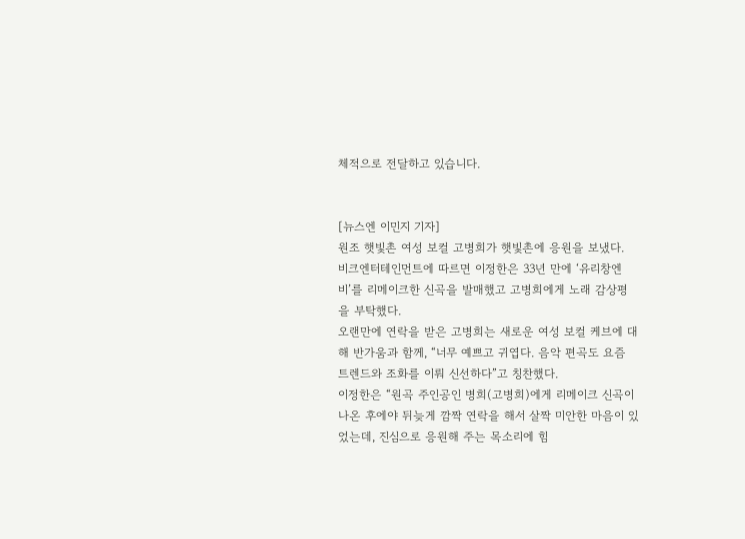체적으로 전달하고 있습니다.


[뉴스엔 이민지 기자]
원조 햇빛촌 여성 보컬 고병희가 햇빛촌에 응원을 보냈다.
비크엔터테인먼트에 따르면 이정한은 33년 만에 ‘유리창엔 비’를 리메이크한 신곡을 발매했고 고병희에게 노래 감상평을 부탁했다.
오랜만에 연락을 받은 고병희는 새로운 여성 보컬 케브에 대해 반가움과 함께, “너무 예쁘고 귀엽다. 음악 편곡도 요즘 트렌드와 조화를 이뤄 신선하다”고 칭찬했다.
이정한은 “원곡 주인공인 병희(고병희)에게 리메이크 신곡이 나온 후에야 뒤늦게 깜짝 연락을 해서 살짝 미안한 마음이 있었는데, 진심으로 응원해 주는 목소리에 힘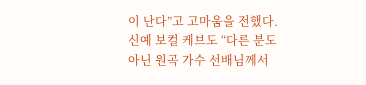이 난다”고 고마움을 전했다. 신예 보컬 케브도 “다른 분도 아닌 원곡 가수 선배님께서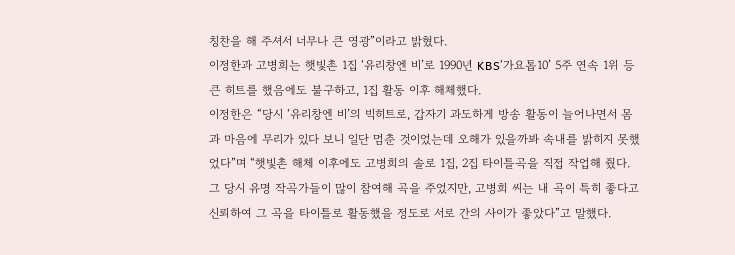칭찬을 해 주셔서 너무나 큰 영광”이라고 밝혔다.
이정한과 고병희는 햇빛촌 1집 ‘유리창엔 비’로 1990년 KBS‘가요톱10’ 5주 연속 1위 등 큰 히트를 했음에도 불구하고, 1집 활동 이후 해체했다.
이정한은 “당시 ‘유리창엔 비’의 빅히트로, 갑자기 과도하게 방송 활동이 늘어나면서 몸과 마음에 무리가 있다 보니 일단 멈춘 것이었는데 오해가 있을까봐 속내를 밝히지 못했었다”며 “햇빛촌 해체 이후에도 고병희의 솔로 1집, 2집 타이틀곡을 직접 작업해 줬다. 그 당시 유명 작곡가들이 많이 참여해 곡을 주었지만, 고병희 씨는 내 곡이 특히 좋다고 신뢰하여 그 곡을 타이틀로 활동했을 정도로 서로 간의 사이가 좋았다”고 말했다.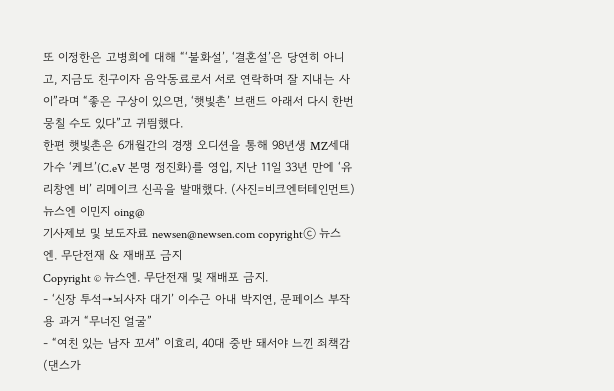또 이정한은 고병희에 대해 “‘불화설’, ‘결혼설’은 당연히 아니고, 지금도 친구이자 음악동료로서 서로 연락하며 잘 지내는 사이”라며 “좋은 구상이 있으면, ‘햇빛촌’ 브랜드 아래서 다시 한번 뭉칠 수도 있다”고 귀띔했다.
한편 햇빛촌은 6개월간의 경쟁 오디션을 통해 98년생 MZ세대 가수 ‘케브’(C.eV 본명 정진화)를 영입, 지난 11일 33년 만에 ‘유리창엔 비’ 리메이크 신곡을 발매했다. (사진=비크엔터테인먼트)
뉴스엔 이민지 oing@
기사제보 및 보도자료 newsen@newsen.com copyrightⓒ 뉴스엔. 무단전재 & 재배포 금지
Copyright © 뉴스엔. 무단전재 및 재배포 금지.
- ‘신장 투석→뇌사자 대기’ 이수근 아내 박지연, 문페이스 부작용 과거 “무너진 얼굴”
- “여친 있는 남자 꼬셔” 이효리, 40대 중반 돼서야 느낀 죄책감(댄스가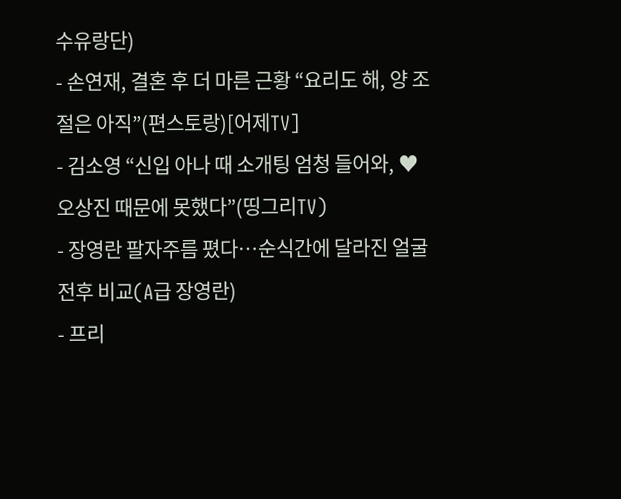수유랑단)
- 손연재, 결혼 후 더 마른 근황 “요리도 해, 양 조절은 아직”(편스토랑)[어제TV]
- 김소영 “신입 아나 때 소개팅 엄청 들어와, ♥오상진 때문에 못했다”(띵그리TV)
- 장영란 팔자주름 폈다…순식간에 달라진 얼굴 전후 비교(A급 장영란)
- 프리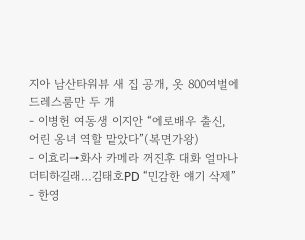지아 남산타워뷰 새 집 공개, 옷 800여벌에 드레스룸만 두 개
- 이병헌 여동생 이지안 “에로배우 출신, 어린 옹녀 역할 맡았다”(복면가왕)
- 이효리→화사 카메라 꺼진후 대화 얼마나 더티하길래…김태호PD “민감한 얘기 삭제”
- 한영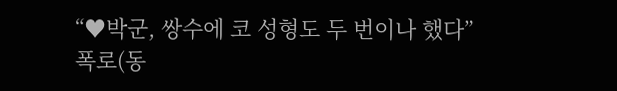“♥박군, 쌍수에 코 성형도 두 번이나 했다” 폭로(동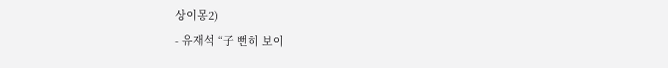상이몽2)
- 유재석 “子 뻔히 보이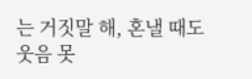는 거짓말 해, 혼낼 때도 웃음 못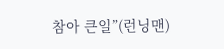참아 큰일”(런닝맨)